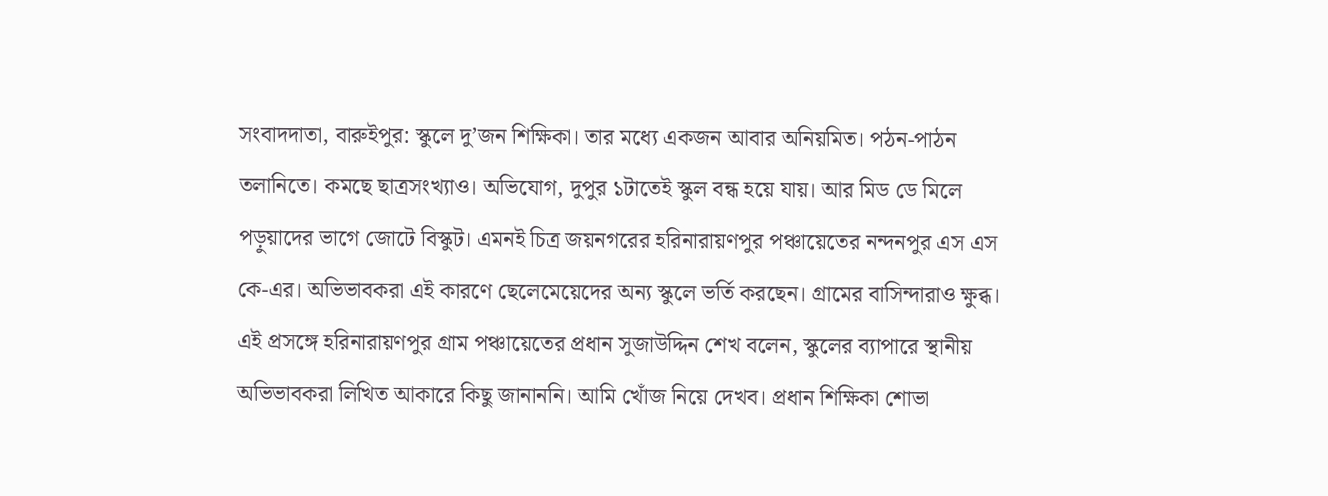সংবাদদাতা, বারুইপুর: স্কুলে দু’জন শিক্ষিকা। তার মধ্যে একজন আবার অনিয়মিত। পঠন-পাঠন তলানিতে। কমছে ছাত্রসংখ্যাও। অভিযোগ, দুপুর ১টাতেই স্কুল বন্ধ হয়ে যায়। আর মিড ডে মিলে পড়ুয়াদের ভাগে জোটে বিস্কুট। এমনই চিত্র জয়নগরের হরিনারায়ণপুর পঞ্চায়েতের নন্দনপুর এস এস কে-এর। অভিভাবকরা এই কারণে ছেলেমেয়েদের অন্য স্কুলে ভর্তি করছেন। গ্রামের বাসিন্দারাও ক্ষুব্ধ।
এই প্রসঙ্গে হরিনারায়ণপুর গ্রাম পঞ্চায়েতের প্রধান সুজাউদ্দিন শেখ বলেন, স্কুলের ব্যাপারে স্থানীয় অভিভাবকরা লিখিত আকারে কিছু জানাননি। আমি খোঁজ নিয়ে দেখব। প্রধান শিক্ষিকা শোভা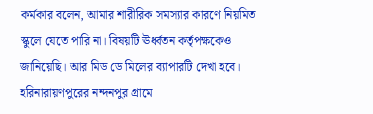কর্মকার বলেন, আমার শারীরিক সমস্যার কারণে নিয়মিত স্কুলে যেতে পারি না। বিষয়টি ঊর্ধ্বতন কর্তৃপক্ষকেও জানিয়েছি। আর মিড ডে মিলের ব্যাপারটি দেখা হবে। হরিনারায়ণপুরের নন্দনপুর গ্রামে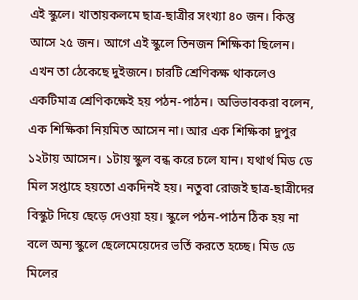এই স্কুলে। খাতায়কলমে ছাত্র-ছাত্রীর সংখ্যা ৪০ জন। কিন্তু আসে ২৫ জন। আগে এই স্কুলে তিনজন শিক্ষিকা ছিলেন। এখন তা ঠেকেছে দুইজনে। চারটি শ্রেণিকক্ষ থাকলেও একটিমাত্র শ্রেণিকক্ষেই হয় পঠন-পাঠন। অভিভাবকরা বলেন, এক শিক্ষিকা নিয়মিত আসেন না। আর এক শিক্ষিকা দুপুর ১২টায় আসেন। ১টায় স্কুল বন্ধ করে চলে যান। যথার্থ মিড ডে মিল সপ্তাহে হয়তো একদিনই হয়। নতুবা রোজই ছাত্র-ছাত্রীদের বিস্কুট দিয়ে ছেড়ে দেওয়া হয়। স্কুলে পঠন-পাঠন ঠিক হয় না বলে অন্য স্কুলে ছেলেমেয়েদের ভর্তি করতে হচ্ছে। মিড ডে মিলের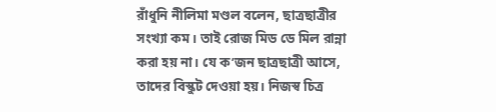রাঁধুনি নীলিমা মণ্ডল বলেন, ছাত্রছাত্রীর সংখ্যা কম। তাই রোজ মিড ডে মিল রান্না করা হয় না। যে ক’জন ছাত্রছাত্রী আসে, তাদের বিস্কুট দেওয়া হয়। নিজস্ব চিত্র